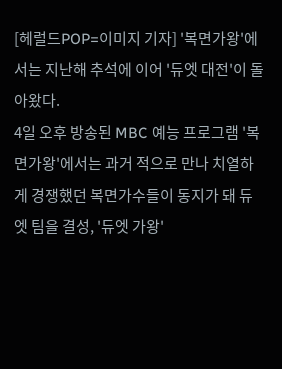[헤럴드POP=이미지 기자] '복면가왕'에서는 지난해 추석에 이어 '듀엣 대전'이 돌아왔다.
4일 오후 방송된 MBC 예능 프로그램 '복면가왕'에서는 과거 적으로 만나 치열하게 경쟁했던 복면가수들이 동지가 돼 듀엣 팀을 결성, '듀엣 가왕'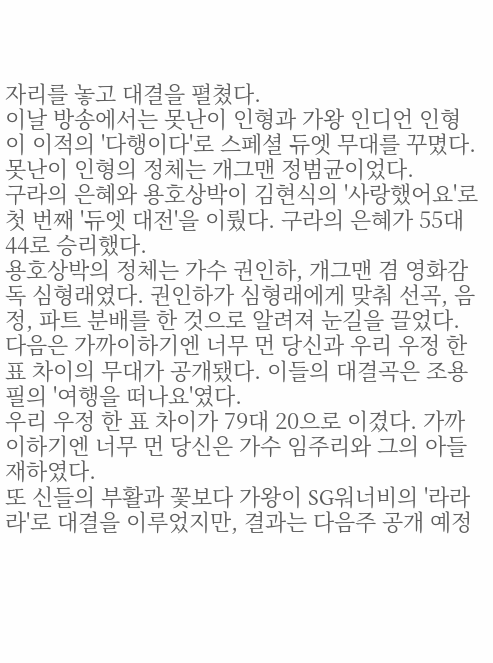자리를 놓고 대결을 펼쳤다.
이날 방송에서는 못난이 인형과 가왕 인디언 인형이 이적의 '다행이다'로 스페셜 듀엣 무대를 꾸몄다. 못난이 인형의 정체는 개그맨 정범균이었다.
구라의 은혜와 용호상박이 김현식의 '사랑했어요'로 첫 번째 '듀엣 대전'을 이뤘다. 구라의 은혜가 55대 44로 승리했다.
용호상박의 정체는 가수 권인하, 개그맨 겸 영화감독 심형래였다. 권인하가 심형래에게 맞춰 선곡, 음정, 파트 분배를 한 것으로 알려져 눈길을 끌었다.
다음은 가까이하기엔 너무 먼 당신과 우리 우정 한 표 차이의 무대가 공개됐다. 이들의 대결곡은 조용필의 '여행을 떠나요'였다.
우리 우정 한 표 차이가 79대 20으로 이겼다. 가까이하기엔 너무 먼 당신은 가수 임주리와 그의 아들 재하였다.
또 신들의 부활과 꽃보다 가왕이 SG워너비의 '라라라'로 대결을 이루었지만, 결과는 다음주 공개 예정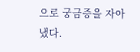으로 궁금증을 자아냈다.